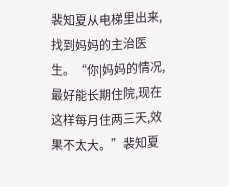裴知夏从电梯里出来,找到妈妈的主治医生。“你|妈妈的情况,最好能长期住院,现在这样每月住两三天,效果不太大。”裴知夏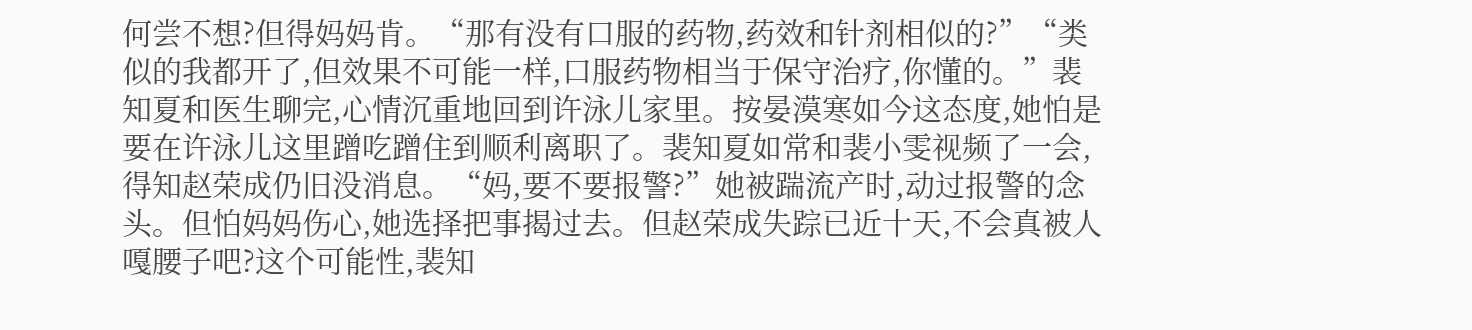何尝不想?但得妈妈肯。“那有没有口服的药物,药效和针剂相似的?”“类似的我都开了,但效果不可能一样,口服药物相当于保守治疗,你懂的。”裴知夏和医生聊完,心情沉重地回到许泳儿家里。按晏漠寒如今这态度,她怕是要在许泳儿这里蹭吃蹭住到顺利离职了。裴知夏如常和裴小雯视频了一会,得知赵荣成仍旧没消息。“妈,要不要报警?”她被踹流产时,动过报警的念头。但怕妈妈伤心,她选择把事揭过去。但赵荣成失踪已近十天,不会真被人嘎腰子吧?这个可能性,裴知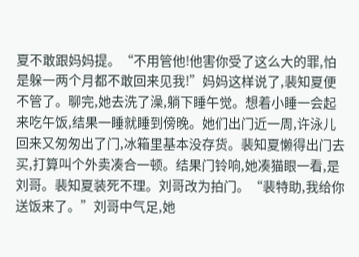夏不敢跟妈妈提。“不用管他!他害你受了这么大的罪,怕是躲一两个月都不敢回来见我!”妈妈这样说了,裴知夏便不管了。聊完,她去洗了澡,躺下睡午觉。想着小睡一会起来吃午饭,结果一睡就睡到傍晚。她们出门近一周,许泳儿回来又匆匆出了门,冰箱里基本没存货。裴知夏懒得出门去买,打算叫个外卖凑合一顿。结果门铃响,她凑猫眼一看,是刘哥。裴知夏装死不理。刘哥改为拍门。“裴特助,我给你送饭来了。”刘哥中气足,她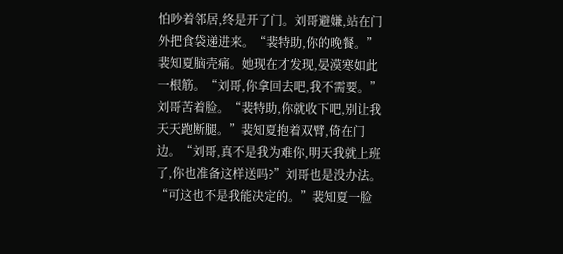怕吵着邻居,终是开了门。刘哥避嫌,站在门外把食袋递进来。“裴特助,你的晚餐。”裴知夏脑壳痛。她现在才发现,晏漠寒如此一根筋。“刘哥,你拿回去吧,我不需要。”刘哥苦着脸。“裴特助,你就收下吧,别让我天天跑断腿。”裴知夏抱着双臂,倚在门边。“刘哥,真不是我为难你,明天我就上班了,你也准备这样送吗?”刘哥也是没办法。“可这也不是我能决定的。”裴知夏一脸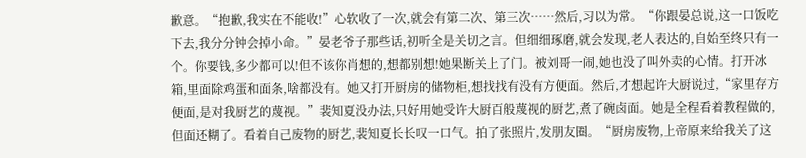歉意。“抱歉,我实在不能收!”心软收了一次,就会有第二次、第三次……然后,习以为常。“你跟晏总说,这一口饭吃下去,我分分钟会掉小命。”晏老爷子那些话,初听全是关切之言。但细细琢磨,就会发现,老人表达的,自始至终只有一个。你要钱,多少都可以!但不该你肖想的,想都别想!她果断关上了门。被刘哥一闹,她也没了叫外卖的心情。打开冰箱,里面除鸡蛋和面条,啥都没有。她又打开厨房的储物柜,想找找有没有方便面。然后,才想起许大厨说过,“家里存方便面,是对我厨艺的蔑视。”裴知夏没办法,只好用她受许大厨百般蔑视的厨艺,煮了碗卤面。她是全程看着教程做的,但面还糊了。看着自己废物的厨艺,裴知夏长长叹一口气。拍了张照片,发朋友圈。“厨房废物,上帝原来给我关了这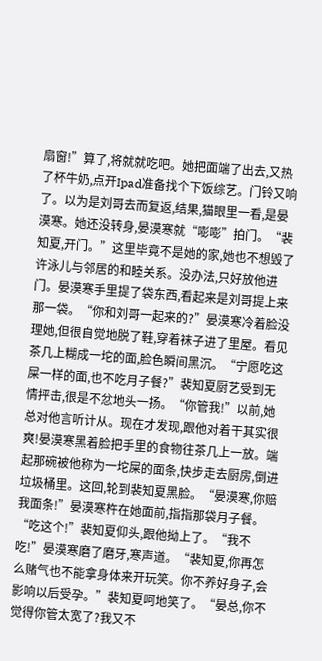扇窗!”算了,将就就吃吧。她把面端了出去,又热了杯牛奶,点开Ipad准备找个下饭综艺。门铃又响了。以为是刘哥去而复返,结果,猫眼里一看,是晏漠寒。她还没转身,晏漠寒就“嘭嘭”拍门。“裴知夏,开门。”这里毕竟不是她的家,她也不想毁了许泳儿与邻居的和睦关系。没办法,只好放他进门。晏漠寒手里提了袋东西,看起来是刘哥提上来那一袋。“你和刘哥一起来的?”晏漠寒冷着脸没理她,但很自觉地脱了鞋,穿着袜子进了里屋。看见茶几上糊成一坨的面,脸色瞬间黑沉。“宁愿吃这屎一样的面,也不吃月子餐?”裴知夏厨艺受到无情抨击,很是不忿地头一扬。“你管我!”以前,她总对他言听计从。现在才发现,跟他对着干其实很爽!晏漠寒黑着脸把手里的食物往茶几上一放。端起那碗被他称为一坨屎的面条,快步走去厨房,倒进垃圾桶里。这回,轮到裴知夏黑脸。“晏漠寒,你赔我面条!”晏漠寒杵在她面前,指指那袋月子餐。“吃这个!”裴知夏仰头,跟他拗上了。“我不吃!”晏漠寒磨了磨牙,寒声道。“裴知夏,你再怎么赌气也不能拿身体来开玩笑。你不养好身子,会影响以后受孕。”裴知夏呵地笑了。“晏总,你不觉得你管太宽了?我又不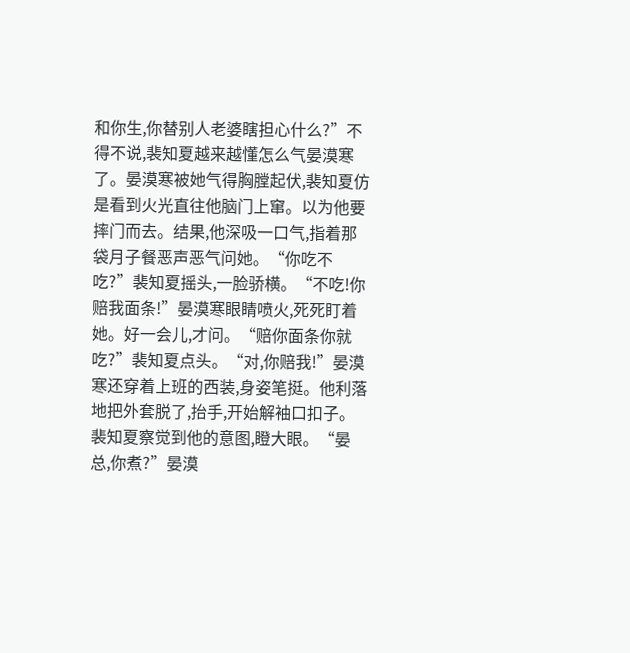和你生,你替别人老婆瞎担心什么?”不得不说,裴知夏越来越懂怎么气晏漠寒了。晏漠寒被她气得胸膛起伏,裴知夏仿是看到火光直往他脑门上窜。以为他要摔门而去。结果,他深吸一口气,指着那袋月子餐恶声恶气问她。“你吃不吃?”裴知夏摇头,一脸骄横。“不吃!你赔我面条!”晏漠寒眼睛喷火,死死盯着她。好一会儿,才问。“赔你面条你就吃?”裴知夏点头。“对,你赔我!”晏漠寒还穿着上班的西装,身姿笔挺。他利落地把外套脱了,抬手,开始解袖口扣子。裴知夏察觉到他的意图,瞪大眼。“晏总,你煮?”晏漠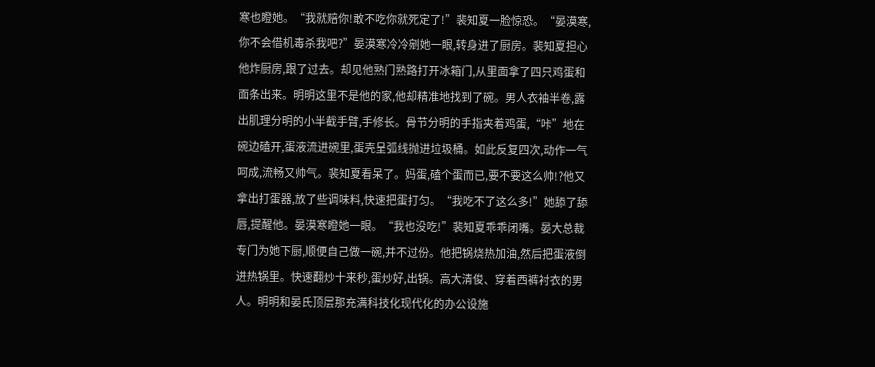寒也瞪她。“我就赔你!敢不吃你就死定了!”裴知夏一脸惊恐。“晏漠寒,你不会借机毒杀我吧?”晏漠寒冷冷剜她一眼,转身进了厨房。裴知夏担心他炸厨房,跟了过去。却见他熟门熟路打开冰箱门,从里面拿了四只鸡蛋和面条出来。明明这里不是他的家,他却精准地找到了碗。男人衣袖半卷,露出肌理分明的小半截手臂,手修长。骨节分明的手指夹着鸡蛋,“咔”地在碗边磕开,蛋液流进碗里,蛋壳呈弧线抛进垃圾桶。如此反复四次,动作一气呵成,流畅又帅气。裴知夏看呆了。妈蛋,磕个蛋而已,要不要这么帅!?他又拿出打蛋器,放了些调味料,快速把蛋打匀。“我吃不了这么多!”她舔了舔唇,提醒他。晏漠寒瞪她一眼。“我也没吃!”裴知夏乖乖闭嘴。晏大总裁专门为她下厨,顺便自己做一碗,并不过份。他把锅烧热加油,然后把蛋液倒进热锅里。快速翻炒十来秒,蛋炒好,出锅。高大清俊、穿着西裤衬衣的男人。明明和晏氏顶层那充满科技化现代化的办公设施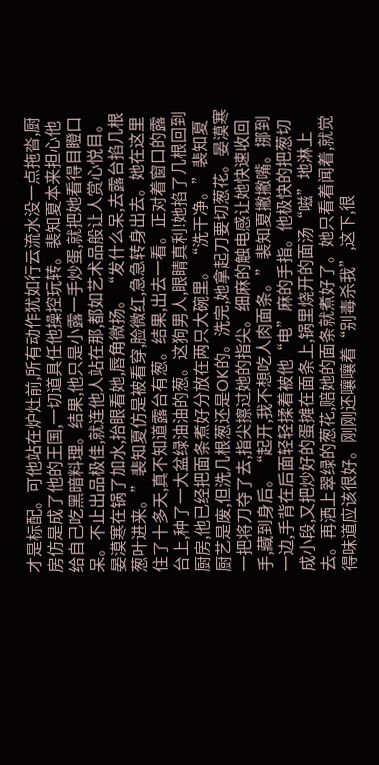才是标配。可他站在炉灶前,所有动作犹如行云流水没一点拖沓,厨房仿是成了他的王国,一切道具任他操控玩转。裴知夏本来担心他给自己吃黑暗料理。结果,他只是小露一手炒蛋,就把她看得目瞪口呆。不止出品极佳,就连他人站在那,都如艺术品般让人赏心悦目。晏漠寒在锅了加水,抬眼看她,唇角微扬。“发什么呆,去露台掐几根葱叶进来。”裴知夏仿是被看穿,脸微红,急急转身出去。她在这里住了十多天,真不知道露台有葱。结果,出去一看。正对着窗口的露台上,种了一大盆绿油油的葱。这狗男人,眼睛真利!她掐了几根回到厨房,他已经把面条煮好分放在两只大碗里。“洗干净。”裴知夏厨艺是废,但洗几根葱还是OK的。洗完,她拿起刀要切葱花。晏漠寒一把将刀夺了去,指尖擦过她的指尖。细麻的触电感让她快速收回手,藏到身后。“起开,我不想吃人肉面条。”裴知夏撇撇嘴。挪到一边,手背在后面轻轻揉着被他“电”麻的手指。他极快的把葱切成小段,又把炒好的蛋摊在面条上,锅里烧开的面汤“嗞”地淋上去。再洒上翠绿的葱花,赔她的面条就煮好了。她只看着闻着,就觉得味道应该很好。刚刚还嚷嚷着“别毒杀我”,这下,很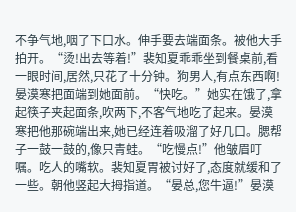不争气地,咽了下口水。伸手要去端面条。被他大手拍开。“烫!出去等着!”裴知夏乖乖坐到餐桌前,看一眼时间,居然,只花了十分钟。狗男人,有点东西啊!晏漠寒把面端到她面前。“快吃。”她实在饿了,拿起筷子夹起面条,吹两下,不客气地吃了起来。晏漠寒把他那碗端出来,她已经连着吸溜了好几口。腮帮子一鼓一鼓的,像只青蛙。“吃慢点!”他皱眉叮嘱。吃人的嘴软。裴知夏胃被讨好了,态度就缓和了一些。朝他竖起大拇指道。“晏总,您牛逼!”晏漠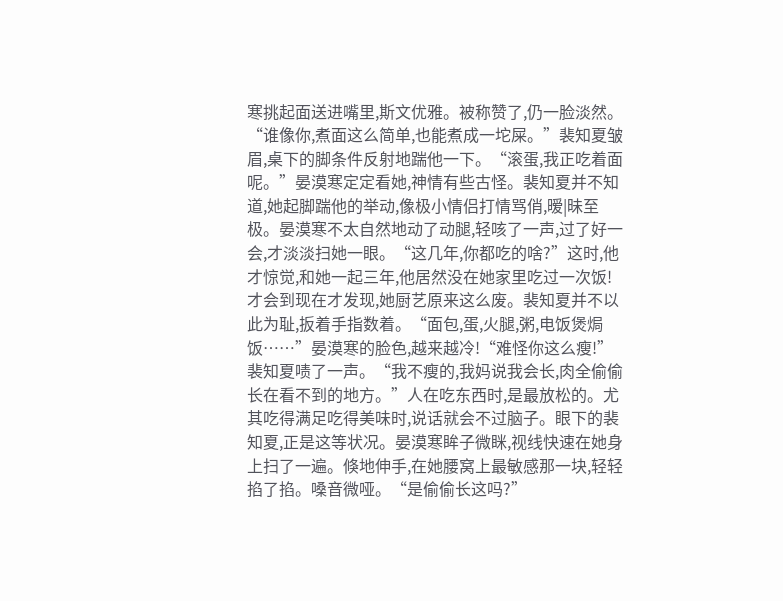寒挑起面送进嘴里,斯文优雅。被称赞了,仍一脸淡然。“谁像你,煮面这么简单,也能煮成一坨屎。”裴知夏皱眉,桌下的脚条件反射地踹他一下。“滚蛋,我正吃着面呢。”晏漠寒定定看她,神情有些古怪。裴知夏并不知道,她起脚踹他的举动,像极小情侣打情骂俏,暧|昧至极。晏漠寒不太自然地动了动腿,轻咳了一声,过了好一会,才淡淡扫她一眼。“这几年,你都吃的啥?”这时,他才惊觉,和她一起三年,他居然没在她家里吃过一次饭!才会到现在才发现,她厨艺原来这么废。裴知夏并不以此为耻,扳着手指数着。“面包,蛋,火腿,粥,电饭煲焗饭……”晏漠寒的脸色,越来越冷!“难怪你这么瘦!”裴知夏啧了一声。“我不瘦的,我妈说我会长,肉全偷偷长在看不到的地方。”人在吃东西时,是最放松的。尤其吃得满足吃得美味时,说话就会不过脑子。眼下的裴知夏,正是这等状况。晏漠寒眸子微眯,视线快速在她身上扫了一遍。倏地伸手,在她腰窝上最敏感那一块,轻轻掐了掐。嗓音微哑。“是偷偷长这吗?”